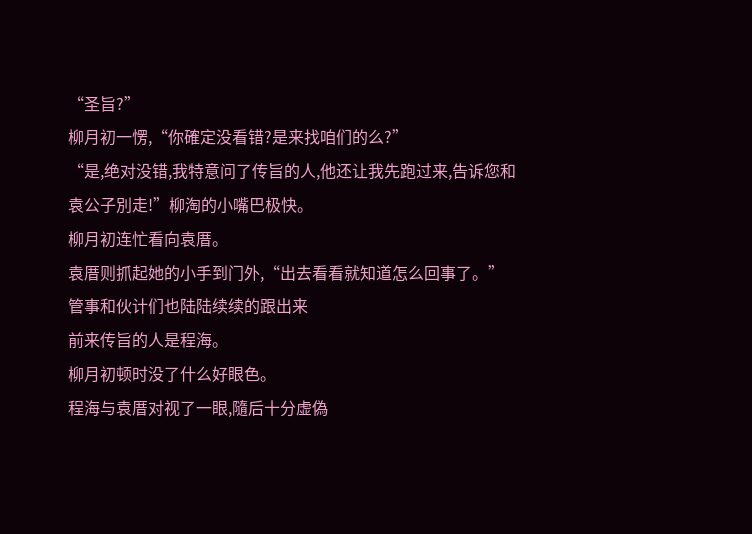“圣旨?”
柳月初一愣,“你確定没看错?是来找咱们的么?”
“是,绝对没错,我特意问了传旨的人,他还让我先跑过来,告诉您和袁公子別走!”柳淘的小嘴巴极快。
柳月初连忙看向袁厝。
袁厝则抓起她的小手到门外,“出去看看就知道怎么回事了。”
管事和伙计们也陆陆续续的跟出来
前来传旨的人是程海。
柳月初顿时没了什么好眼色。
程海与袁厝对视了一眼,隨后十分虚偽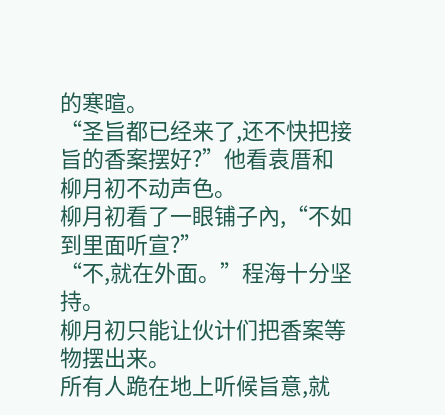的寒暄。
“圣旨都已经来了,还不快把接旨的香案摆好?”他看袁厝和柳月初不动声色。
柳月初看了一眼铺子內,“不如到里面听宣?”
“不,就在外面。”程海十分坚持。
柳月初只能让伙计们把香案等物摆出来。
所有人跪在地上听候旨意,就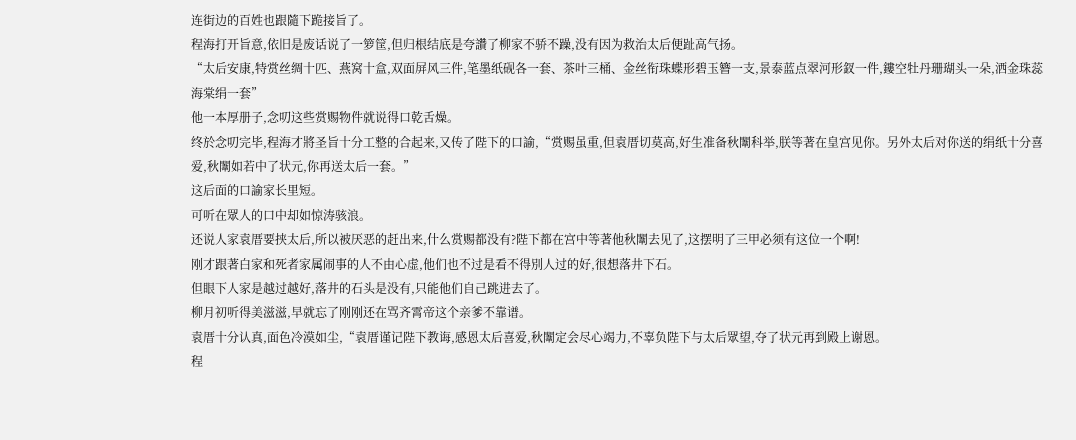连街边的百姓也跟隨下跪接旨了。
程海打开旨意,依旧是废话说了一箩筐,但归根结底是夸讚了柳家不骄不躁,没有因为救治太后便趾高气扬。
“太后安康,特赏丝绸十匹、燕窝十盒,双面屏风三件,笔墨纸砚各一套、茶叶三桶、金丝衔珠蝶形碧玉簪一支,景泰蓝点翠河形釵一件,鏤空牡丹珊瑚头一朵,洒金珠蕊海棠绢一套”
他一本厚册子,念叨这些赏赐物件就说得口乾舌燥。
终於念叨完毕,程海才將圣旨十分工整的合起来,又传了陛下的口諭,“赏赐虽重,但袁厝切莫高,好生准备秋闈科举,朕等著在皇宫见你。另外太后对你送的绢纸十分喜爱,秋闈如若中了状元,你再送太后一套。”
这后面的口諭家长里短。
可听在眾人的口中却如惊涛骇浪。
还说人家袁厝要挟太后,所以被厌恶的赶出来,什么赏赐都没有?陛下都在宫中等著他秋闈去见了,这摆明了三甲必须有这位一个啊!
刚才跟著白家和死者家属闹事的人不由心虚,他们也不过是看不得別人过的好,很想落井下石。
但眼下人家是越过越好,落井的石头是没有,只能他们自己跳进去了。
柳月初听得美滋滋,早就忘了刚刚还在骂齐霄帝这个亲爹不靠谱。
袁厝十分认真,面色冷漠如尘,“袁厝谨记陛下教诲,感恩太后喜爱,秋闈定会尽心竭力,不辜负陛下与太后眾望,夺了状元再到殿上谢恩。
程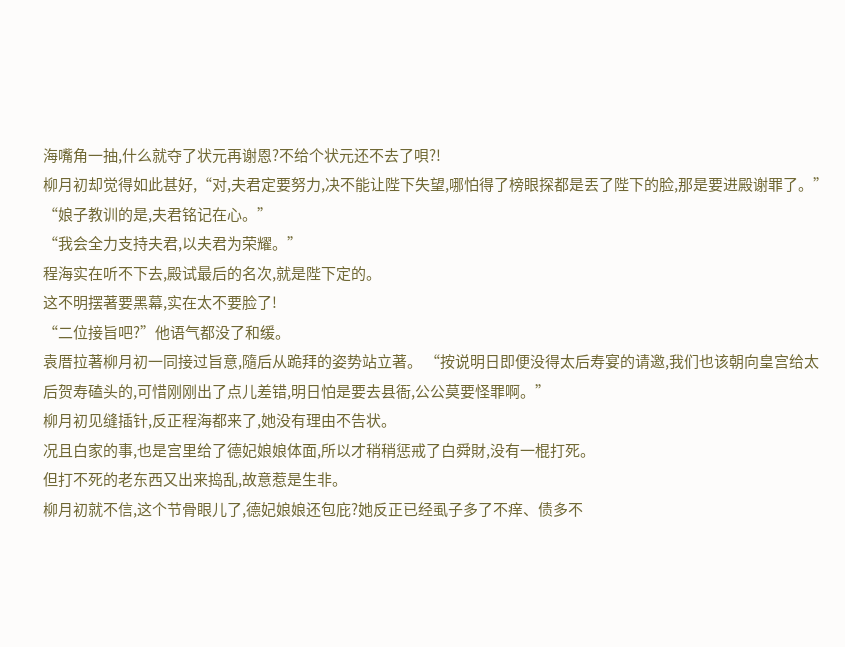海嘴角一抽,什么就夺了状元再谢恩?不给个状元还不去了唄?!
柳月初却觉得如此甚好,“对,夫君定要努力,决不能让陛下失望,哪怕得了榜眼探都是丟了陛下的脸,那是要进殿谢罪了。”
“娘子教训的是,夫君铭记在心。”
“我会全力支持夫君,以夫君为荣耀。”
程海实在听不下去,殿试最后的名次,就是陛下定的。
这不明摆著要黑幕,实在太不要脸了!
“二位接旨吧?”他语气都没了和缓。
袁厝拉著柳月初一同接过旨意,隨后从跪拜的姿势站立著。 “按说明日即便没得太后寿宴的请邀,我们也该朝向皇宫给太后贺寿磕头的,可惜刚刚出了点儿差错,明日怕是要去县衙,公公莫要怪罪啊。”
柳月初见缝插针,反正程海都来了,她没有理由不告状。
况且白家的事,也是宫里给了德妃娘娘体面,所以才稍稍惩戒了白舜財,没有一棍打死。
但打不死的老东西又出来捣乱,故意惹是生非。
柳月初就不信,这个节骨眼儿了,德妃娘娘还包庇?她反正已经虱子多了不痒、债多不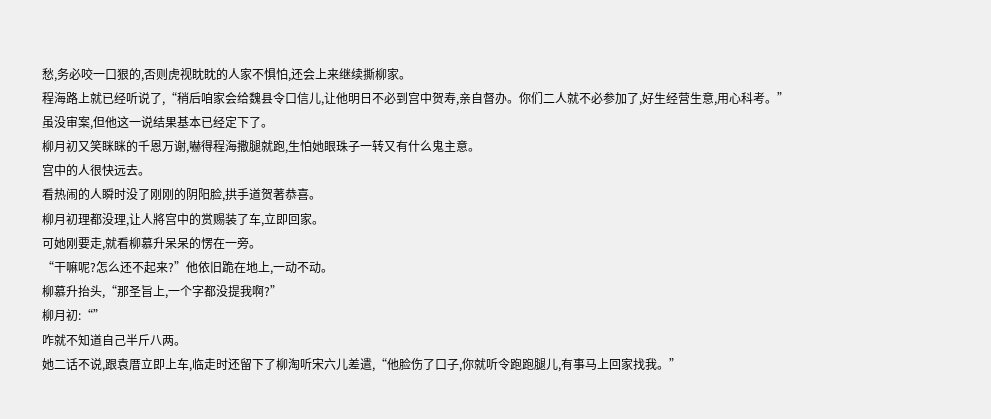愁,务必咬一口狠的,否则虎视眈眈的人家不惧怕,还会上来继续撕柳家。
程海路上就已经听说了,“稍后咱家会给魏县令口信儿,让他明日不必到宫中贺寿,亲自督办。你们二人就不必参加了,好生经营生意,用心科考。”
虽没审案,但他这一说结果基本已经定下了。
柳月初又笑眯眯的千恩万谢,嚇得程海撒腿就跑,生怕她眼珠子一转又有什么鬼主意。
宫中的人很快远去。
看热闹的人瞬时没了刚刚的阴阳脸,拱手道贺著恭喜。
柳月初理都没理,让人將宫中的赏赐装了车,立即回家。
可她刚要走,就看柳慕升呆呆的愣在一旁。
“干嘛呢?怎么还不起来?”他依旧跪在地上,一动不动。
柳慕升抬头,“那圣旨上,一个字都没提我啊?”
柳月初:“”
咋就不知道自己半斤八两。
她二话不说,跟袁厝立即上车,临走时还留下了柳淘听宋六儿差遣,“他脸伤了口子,你就听令跑跑腿儿,有事马上回家找我。”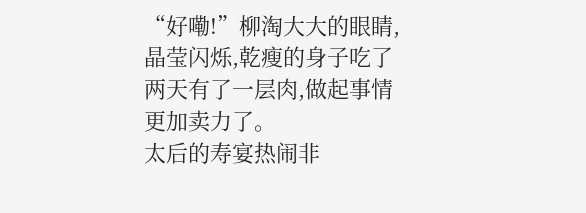“好嘞!”柳淘大大的眼睛,晶莹闪烁,乾瘦的身子吃了两天有了一层肉,做起事情更加卖力了。
太后的寿宴热闹非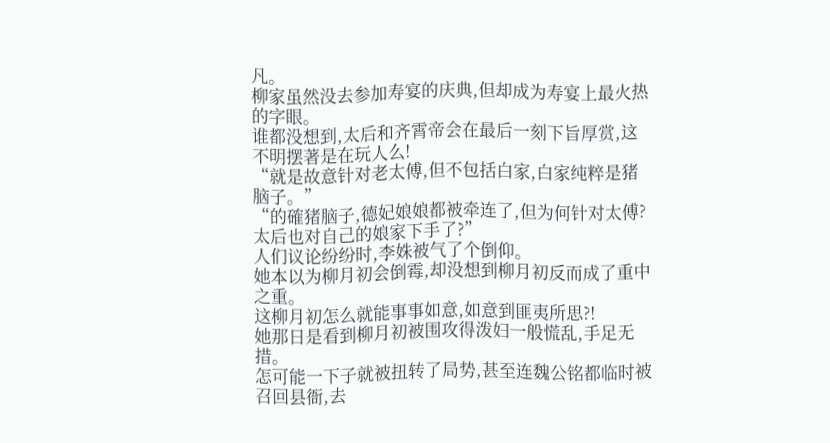凡。
柳家虽然没去参加寿宴的庆典,但却成为寿宴上最火热的字眼。
谁都没想到,太后和齐霄帝会在最后一刻下旨厚赏,这不明摆著是在玩人么!
“就是故意针对老太傅,但不包括白家,白家纯粹是猪脑子。”
“的確猪脑子,德妃娘娘都被牵连了,但为何针对太傅?太后也对自己的娘家下手了?”
人们议论纷纷时,李姝被气了个倒仰。
她本以为柳月初会倒霉,却没想到柳月初反而成了重中之重。
这柳月初怎么就能事事如意,如意到匪夷所思?!
她那日是看到柳月初被围攻得泼妇一般慌乱,手足无措。
怎可能一下子就被扭转了局势,甚至连魏公铭都临时被召回县衙,去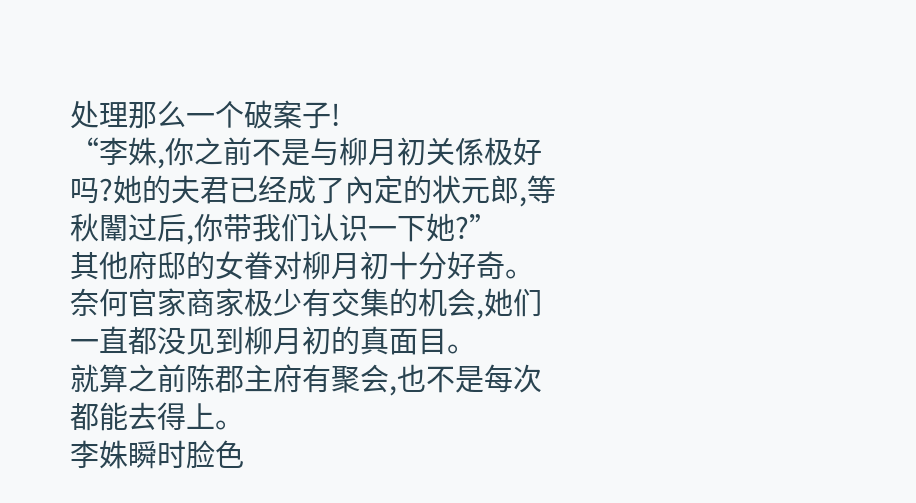处理那么一个破案子!
“李姝,你之前不是与柳月初关係极好吗?她的夫君已经成了內定的状元郎,等秋闈过后,你带我们认识一下她?”
其他府邸的女眷对柳月初十分好奇。
奈何官家商家极少有交集的机会,她们一直都没见到柳月初的真面目。
就算之前陈郡主府有聚会,也不是每次都能去得上。
李姝瞬时脸色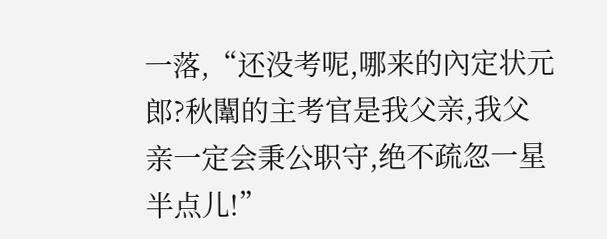一落,“还没考呢,哪来的內定状元郎?秋闈的主考官是我父亲,我父亲一定会秉公职守,绝不疏忽一星半点儿!”